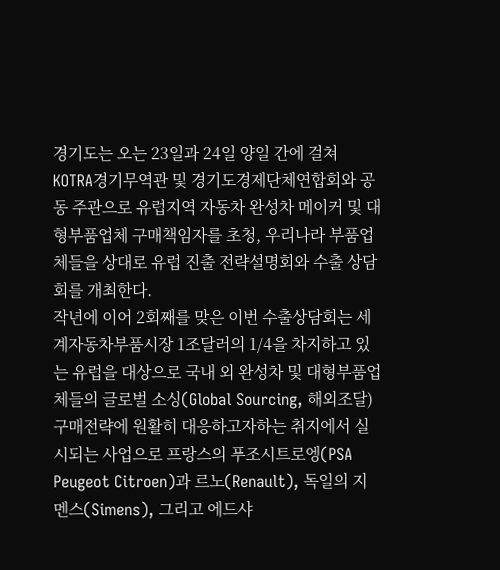경기도는 오는 23일과 24일 양일 간에 걸쳐 KOTRA경기무역관 및 경기도경제단체연합회와 공동 주관으로 유럽지역 자동차 완성차 메이커 및 대형부품업체 구매책임자를 초청, 우리나라 부품업체들을 상대로 유럽 진출 전략설명회와 수출 상담회를 개최한다.
작년에 이어 2회째를 맞은 이번 수출상담회는 세계자동차부품시장 1조달러의 1/4을 차지하고 있는 유럽을 대상으로 국내 외 완성차 및 대형부품업체들의 글로벌 소싱(Global Sourcing, 해외조달) 구매전략에 원활히 대응하고자하는 취지에서 실시되는 사업으로 프랑스의 푸조시트로엥(PSA Peugeot Citroen)과 르노(Renault), 독일의 지멘스(Simens), 그리고 에드샤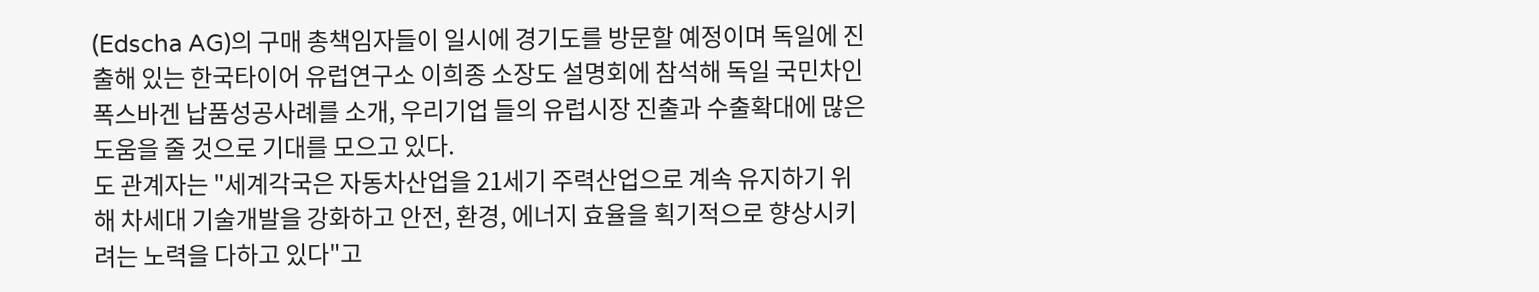(Edscha AG)의 구매 총책임자들이 일시에 경기도를 방문할 예정이며 독일에 진출해 있는 한국타이어 유럽연구소 이희종 소장도 설명회에 참석해 독일 국민차인 폭스바겐 납품성공사례를 소개, 우리기업 들의 유럽시장 진출과 수출확대에 많은 도움을 줄 것으로 기대를 모으고 있다.
도 관계자는 "세계각국은 자동차산업을 21세기 주력산업으로 계속 유지하기 위해 차세대 기술개발을 강화하고 안전, 환경, 에너지 효율을 획기적으로 향상시키려는 노력을 다하고 있다"고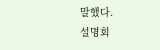말했다.
설명회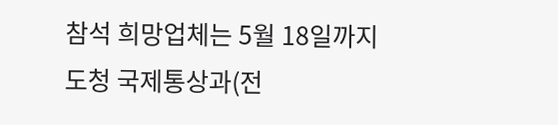참석 희망업체는 5월 18일까지 도청 국제통상과(전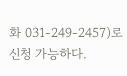화 031-249-2457)로 신청 가능하다.